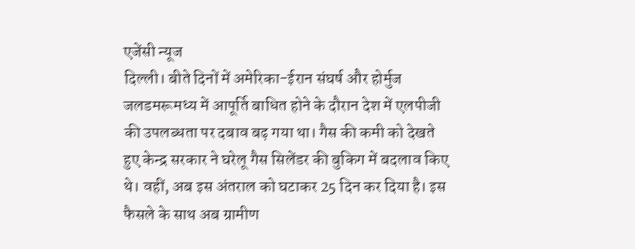एजेंसी न्यूज
दिल्ली। बीते दिनों में अमेरिका-ईरान संघर्ष और होर्मुज जलडमरूमध्य में आपूर्ति बाधित होने के दौरान देश में एलपीजी की उपलब्धता पर दबाव बढ़ गया था। गैस की कमी को देखते हुए केन्द्र सरकार ने घरेलू गैस सिलेंडर की बुकिग में बदलाव किए थे। वहीं, अब इस अंतराल को घटाकर 25 दिन कर दिया है। इस फैसले के साथ अब ग्रामीण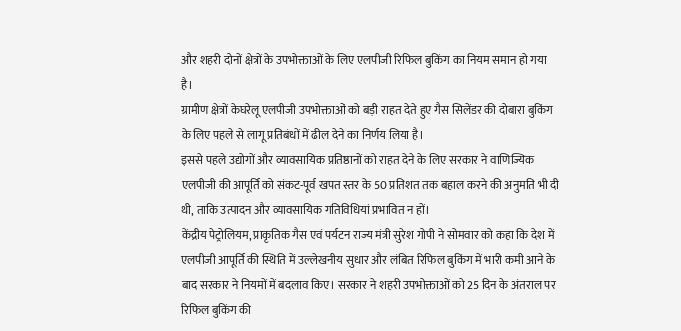और शहरी दोनों क्षेत्रों के उपभोक्ताओं के लिए एलपीजी रिफिल बुकिंग का नियम समान हो गया है।
ग्रामीण क्षेत्रों केघरेलू एलपीजी उपभोक्ताओं को बड़ी राहत देते हुए गैस सिलेंडर की दोबारा बुकिंग के लिए पहले से लागू प्रतिबंधों में ढील देने का निर्णय लिया है।
इससे पहले उद्योगों और व्यावसायिक प्रतिष्ठानों को राहत देने के लिए सरकार ने वाणिज्यिक एलपीजी की आपूर्ति को संकट-पूर्व खपत स्तर के 50 प्रतिशत तक बहाल करने की अनुमति भी दी थी, ताकि उत्पादन और व्यावसायिक गतिविधियां प्रभावित न हों।
केंद्रीय पेट्रोलियम, प्राकृतिक गैस एवं पर्यटन राज्य मंत्री सुरेश गोपी ने सोमवार को कहा कि देश में एलपीजी आपूर्ति की स्थिति में उल्लेखनीय सुधार और लंबित रिफिल बुकिंग में भारी कमी आने के बाद सरकार ने नियमों में बदलाव किए। सरकार ने शहरी उपभोक्ताओं को 25 दिन के अंतराल पर रिफिल बुकिंग की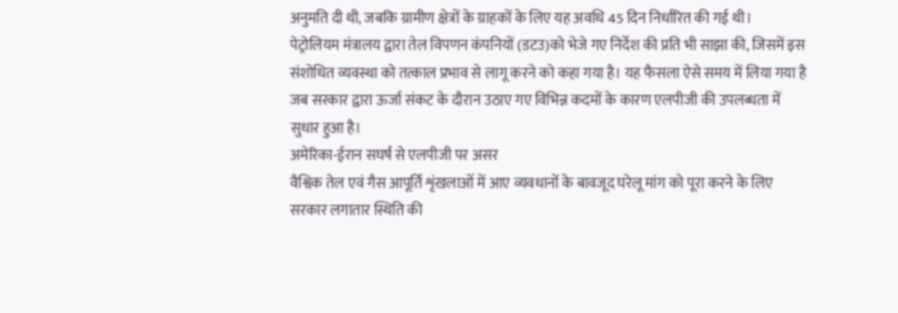अनुमति दी थी, जबकि ग्रामीण क्षेत्रों के ग्राहकों के लिए यह अवधि 45 दिन निर्धारित की गई थी।
पेट्रोलियम मंत्रालय द्वारा तेल विपणन कंपनियों (डटउ)को भेजे गए निर्देश की प्रति भी साझा की, जिसमें इस संशोधित व्यवस्था को तत्काल प्रभाव से लागू करने को कहा गया है। यह फैसला ऐसे समय में लिया गया है जब सरकार द्वारा ऊर्जा संकट के दौरान उठाए गए विभिन्न कदमों के कारण एलपीजी की उपलब्धता में सुधार हुआ है।
अमेरिका-ईरान सघर्ष से एलपीजी पर असर
वैश्विक तेल एवं गैस आपूर्ति शृंखलाओं में आए व्यवधानों के बावजूद घरेलू मांग को पूरा करने के लिए सरकार लगातार स्थिति की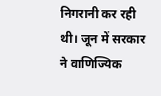निगरानी कर रही थी। जून में सरकार ने वाणिज्यिक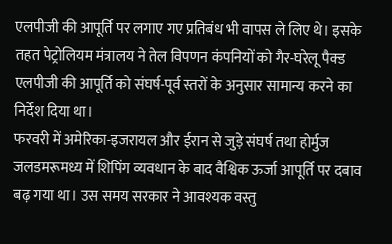एलपीजी की आपूर्ति पर लगाए गए प्रतिबंध भी वापस ले लिए थे। इसके तहत पेट्रोलियम मंत्रालय ने तेल विपणन कंपनियों को गैर-घरेलू पैक्ड एलपीजी की आपूर्ति को संघर्ष-पूर्व स्तरों के अनुसार सामान्य करने का निर्देश दिया था।
फरवरी में अमेरिका-इजरायल और ईरान से जुड़े संघर्ष तथा होर्मुज जलडमरूमध्य में शिपिंग व्यवधान के बाद वैश्विक ऊर्जा आपूर्ति पर दबाव बढ़ गया था। उस समय सरकार ने आवश्यक वस्तु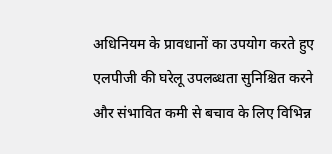अधिनियम के प्रावधानों का उपयोग करते हुए एलपीजी की घरेलू उपलब्धता सुनिश्चित करने और संभावित कमी से बचाव के लिए विभिन्न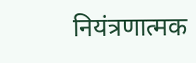नियंत्रणात्मक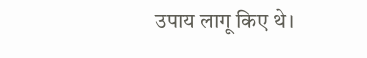उपाय लागू किए थे।